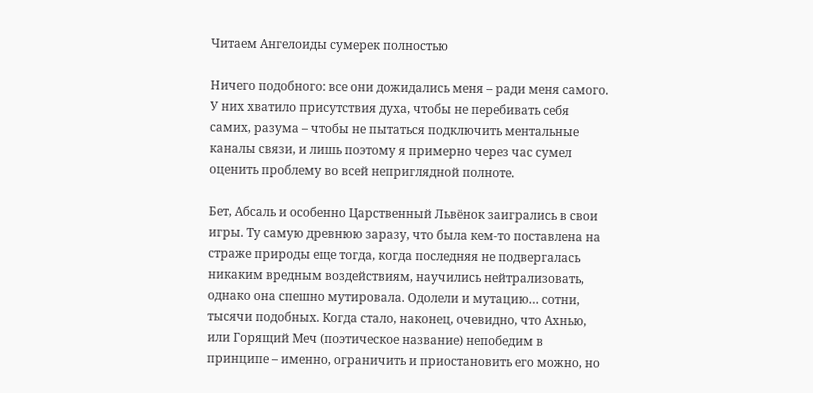Читаем Ангелоиды сумерек полностью

Ничего подобного: все они дожидались меня – ради меня самого. У них хватило присутствия духа, чтобы не перебивать себя самих, разума – чтобы не пытаться подключить ментальные каналы связи, и лишь поэтому я примерно через час сумел оценить проблему во всей неприглядной полноте.

Бет, Абсаль и особенно Царственный Львёнок заигрались в свои игры. Ту самую древнюю заразу, что была кем-то поставлена на страже природы еще тогда, когда последняя не подвергалась никаким вредным воздействиям, научились нейтрализовать, однако она спешно мутировала. Одолели и мутацию… сотни, тысячи подобных. Когда стало, наконец, очевидно, что Ахнью, или Горящий Меч (поэтическое название) непобедим в принципе – именно, ограничить и приостановить его можно, но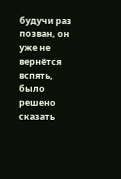будучи раз позван, он уже не вернётся вспять, было решено сказать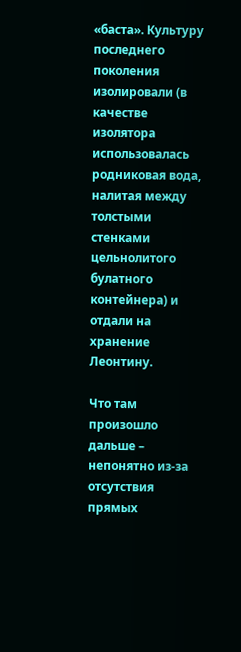«баста». Культуру последнего поколения изолировали (в качестве изолятора использовалась родниковая вода, налитая между толстыми стенками цельнолитого булатного контейнера) и отдали на хранение Леонтину.

Что там произошло дальше – непонятно из-за отсутствия прямых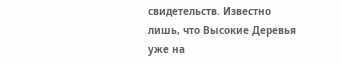свидетельств. Известно лишь, что Высокие Деревья уже на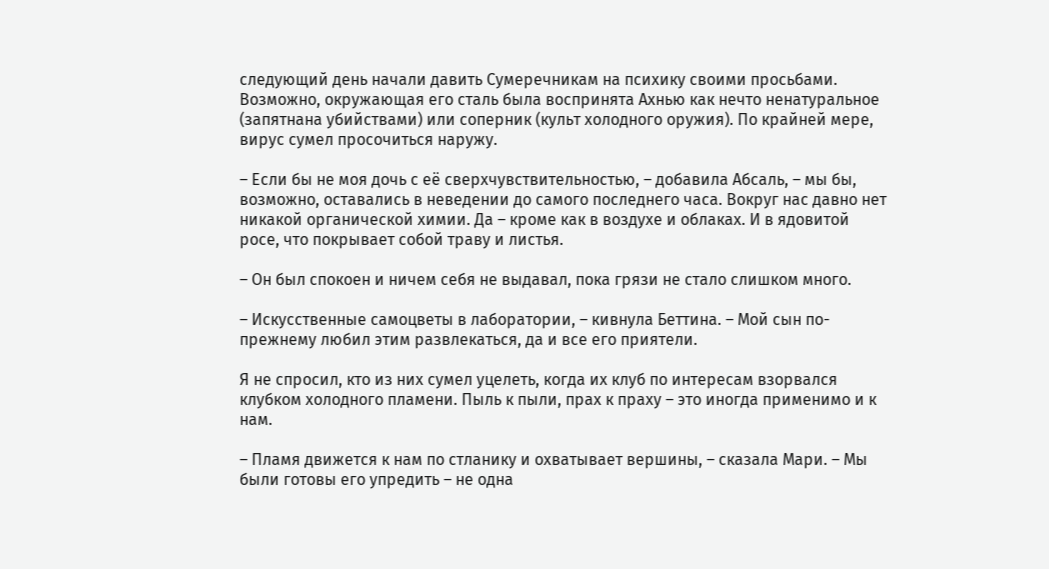следующий день начали давить Сумеречникам на психику своими просьбами. Возможно, окружающая его сталь была воспринята Ахнью как нечто ненатуральное (запятнана убийствами) или соперник (культ холодного оружия). По крайней мере, вирус сумел просочиться наружу.

– Если бы не моя дочь с её сверхчувствительностью, – добавила Абсаль, – мы бы, возможно, оставались в неведении до самого последнего часа. Вокруг нас давно нет никакой органической химии. Да – кроме как в воздухе и облаках. И в ядовитой росе, что покрывает собой траву и листья.

– Он был спокоен и ничем себя не выдавал, пока грязи не стало слишком много.

– Искусственные самоцветы в лаборатории, – кивнула Беттина. – Мой сын по-прежнему любил этим развлекаться, да и все его приятели.

Я не спросил, кто из них сумел уцелеть, когда их клуб по интересам взорвался клубком холодного пламени. Пыль к пыли, прах к праху – это иногда применимо и к нам.

– Пламя движется к нам по стланику и охватывает вершины, – сказала Мари. – Мы были готовы его упредить – не одна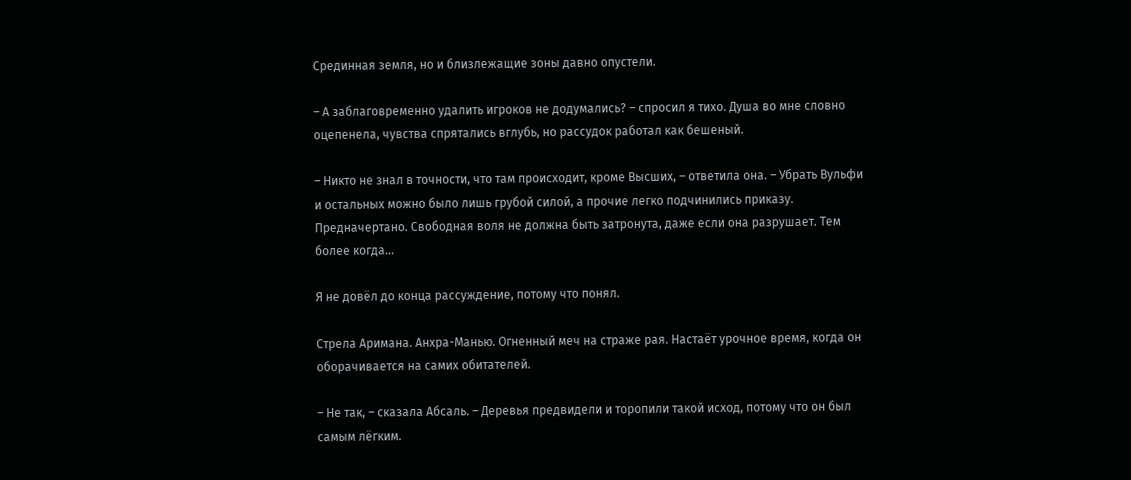Срединная земля, но и близлежащие зоны давно опустели.

– А заблаговременно удалить игроков не додумались? – спросил я тихо. Душа во мне словно оцепенела, чувства спрятались вглубь, но рассудок работал как бешеный.

– Никто не знал в точности, что там происходит, кроме Высших, – ответила она. – Убрать Вульфи и остальных можно было лишь грубой силой, а прочие легко подчинились приказу. Предначертано. Свободная воля не должна быть затронута, даже если она разрушает. Тем более когда…

Я не довёл до конца рассуждение, потому что понял.

Стрела Аримана. Анхра-Манью. Огненный меч на страже рая. Настаёт урочное время, когда он оборачивается на самих обитателей.

– Не так, – сказала Абсаль. – Деревья предвидели и торопили такой исход, потому что он был самым лёгким.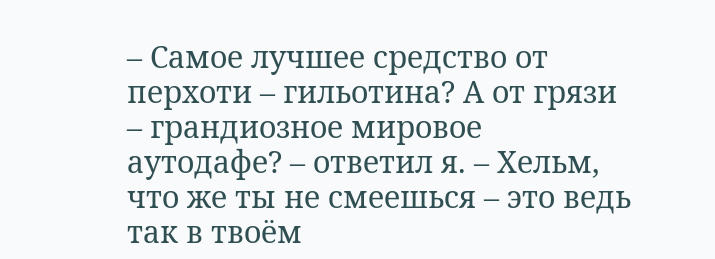– Самое лучшее средство от перхоти – гильотина? А от грязи – грандиозное мировое аутодафе? – ответил я. – Хельм, что же ты не смеешься – это ведь так в твоём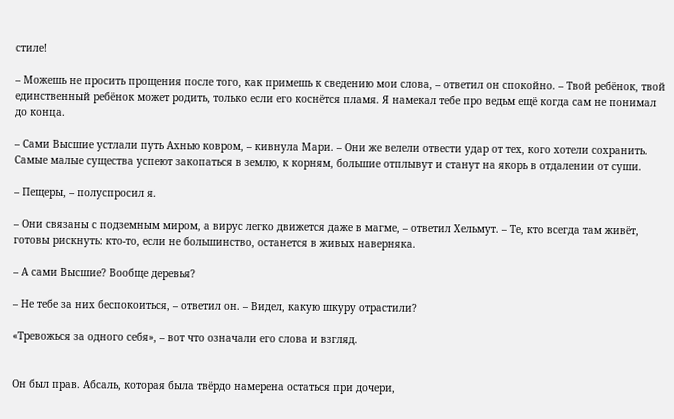стиле!

– Можешь не просить прощения после того, как примешь к сведению мои слова, – ответил он спокойно. – Твой ребёнок, твой единственный ребёнок может родить, только если его коснётся пламя. Я намекал тебе про ведьм ещё когда сам не понимал до конца.

– Сами Высшие устлали путь Ахнью ковром, – кивнула Мари. – Они же велели отвести удар от тех, кого хотели сохранить. Самые малые существа успеют закопаться в землю, к корням, большие отплывут и станут на якорь в отдалении от суши.

– Пещеры, – полуспросил я.

– Они связаны с подземным миром, а вирус легко движется даже в магме, – ответил Хельмут. – Те, кто всегда там живёт, готовы рискнуть: кто-то, если не большинство, останется в живых наверняка.

– А сами Высшие? Вообще деревья?

– Не тебе за них беспокоиться, – ответил он. – Видел, какую шкуру отрастили?

«Тревожься за одного себя», – вот что означали его слова и взгляд.


Он был прав. Абсаль, которая была твёрдо намерена остаться при дочери,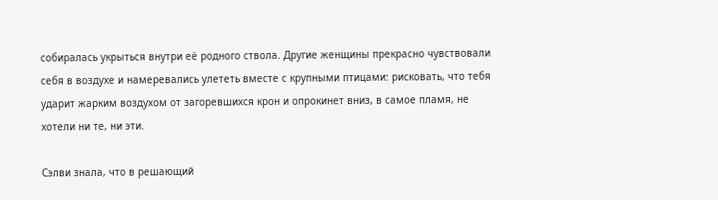собиралась укрыться внутри её родного ствола. Другие женщины прекрасно чувствовали себя в воздухе и намеревались улететь вместе с крупными птицами: рисковать, что тебя ударит жарким воздухом от загоревшихся крон и опрокинет вниз, в самое пламя, не хотели ни те, ни эти.

Сэлви знала, что в решающий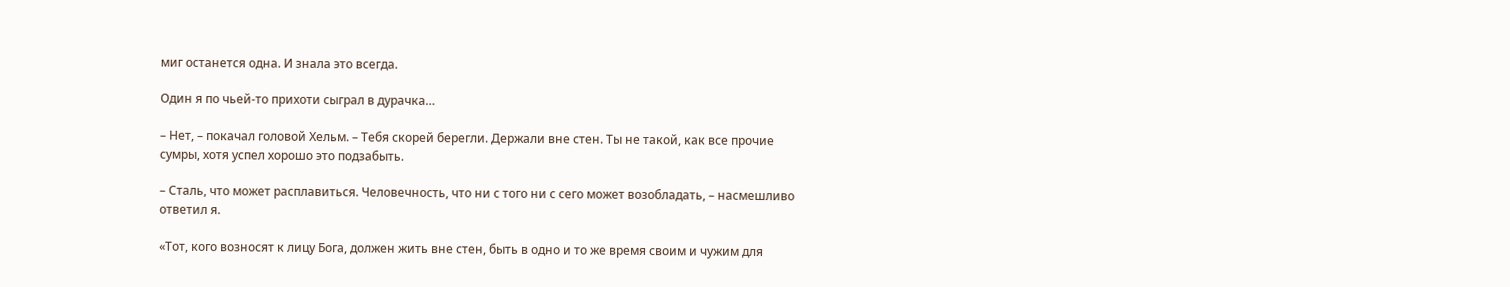миг останется одна. И знала это всегда.

Один я по чьей-то прихоти сыграл в дурачка…

– Нет, – покачал головой Хельм. – Тебя скорей берегли. Держали вне стен. Ты не такой, как все прочие сумры, хотя успел хорошо это подзабыть.

– Сталь, что может расплавиться. Человечность, что ни с того ни с сего может возобладать, – насмешливо ответил я.

«Тот, кого возносят к лицу Бога, должен жить вне стен, быть в одно и то же время своим и чужим для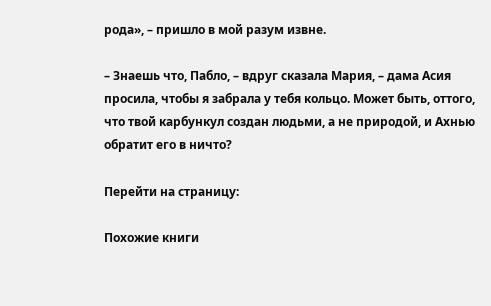рода», – пришло в мой разум извне.

– Знаешь что, Пабло, – вдруг сказала Мария, – дама Асия просила, чтобы я забрала у тебя кольцо. Может быть, оттого, что твой карбункул создан людьми, а не природой, и Ахнью обратит его в ничто?

Перейти на страницу:

Похожие книги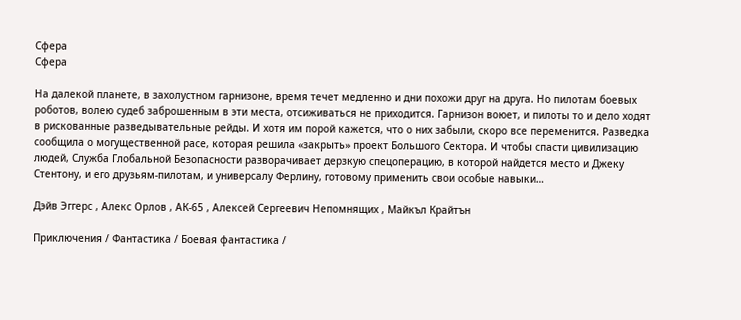Сфера
Сфера

На далекой планете, в захолустном гарнизоне, время течет медленно и дни похожи друг на друга. Но пилотам боевых роботов, волею судеб заброшенным в эти места, отсиживаться не приходится. Гарнизон воюет, и пилоты то и дело ходят в рискованные разведывательные рейды. И хотя им порой кажется, что о них забыли, скоро все переменится. Разведка сообщила о могущественной расе, которая решила «закрыть» проект Большого Сектора. И чтобы спасти цивилизацию людей, Служба Глобальной Безопасности разворачивает дерзкую спецоперацию, в которой найдется место и Джеку Стентону, и его друзьям-пилотам, и универсалу Ферлину, готовому применить свои особые навыки…

Дэйв Эггерс , Алекс Орлов , АК-65 , Алексей Сергеевич Непомнящих , Майкъл Крайтън

Приключения / Фантастика / Боевая фантастика /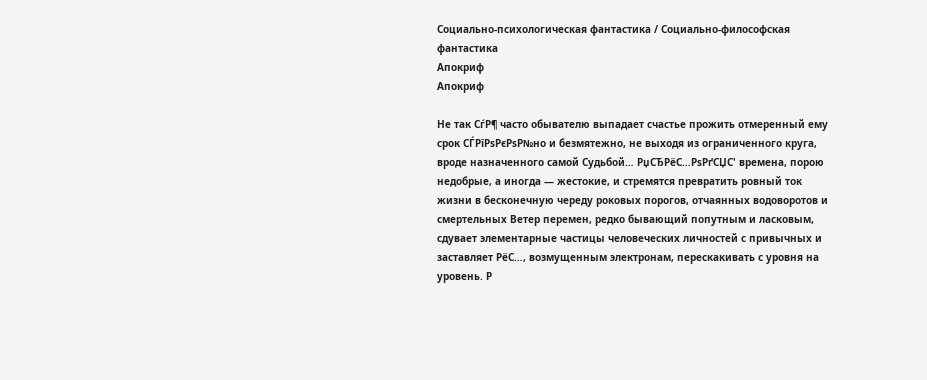Социально-психологическая фантастика / Социально-философская фантастика
Апокриф
Апокриф

Не так СѓР¶ часто обывателю выпадает счастье прожить отмеренный ему срок СЃРїРѕРєРѕР№но и безмятежно, не выходя из ограниченного круга, вроде назначенного самой Судьбой… РџСЂРёС…РѕРґСЏС' времена, порою недобрые, а иногда — жестокие, и стремятся превратить ровный ток жизни в бесконечную череду роковых порогов, отчаянных водоворотов и смертельных Ветер перемен, редко бывающий попутным и ласковым, сдувает элементарные частицы человеческих личностей с привычных и заставляет РёС…, возмущенным электронам, перескакивать с уровня на уровень. Р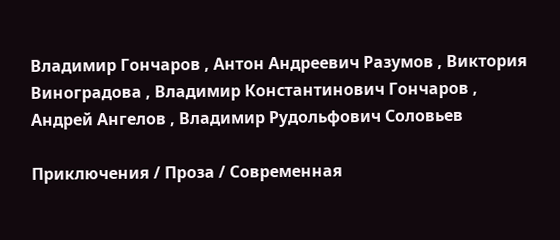Владимир Гончаров , Антон Андреевич Разумов , Виктория Виноградова , Владимир Константинович Гончаров , Андрей Ангелов , Владимир Рудольфович Соловьев

Приключения / Проза / Современная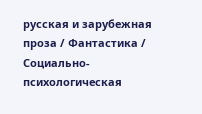русская и зарубежная проза / Фантастика / Социально-психологическая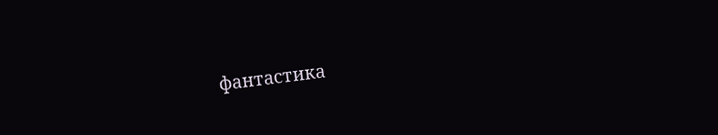фантастика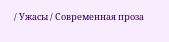/ Ужасы / Современная проза